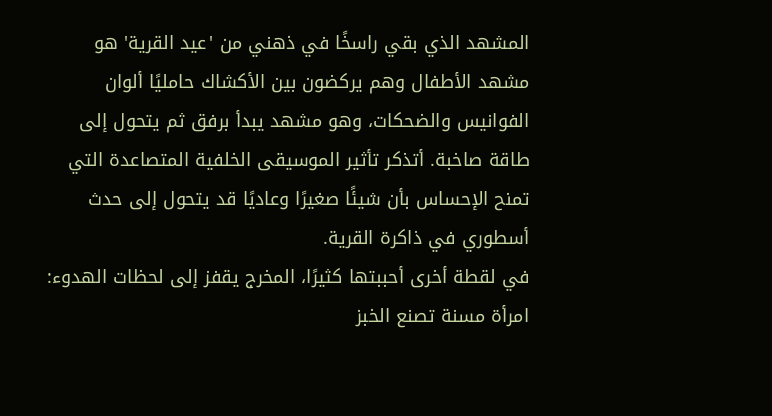المشهد الذي بقي راسخًا في ذهني من 'عيد القرية' هو مشهد الأطفال وهم يركضون بين الأكشاك حامليًا ألوان الفوانيس والضحكات، وهو مشهد يبدأ برفق ثم يتحول إلى طاقة صاخبة. أتذكر تأثير الموسيقى الخلفية المتصاعدة التي تمنح الإحساس بأن شيئًا صغيرًا وعاديًا قد يتحول إلى حدث أسطوري في ذاكرة القرية.
في لقطة أخرى أحببتها كثيرًا، المخرج يقفز إلى لحظات الهدوء: امرأة مسنة تصنع الخبز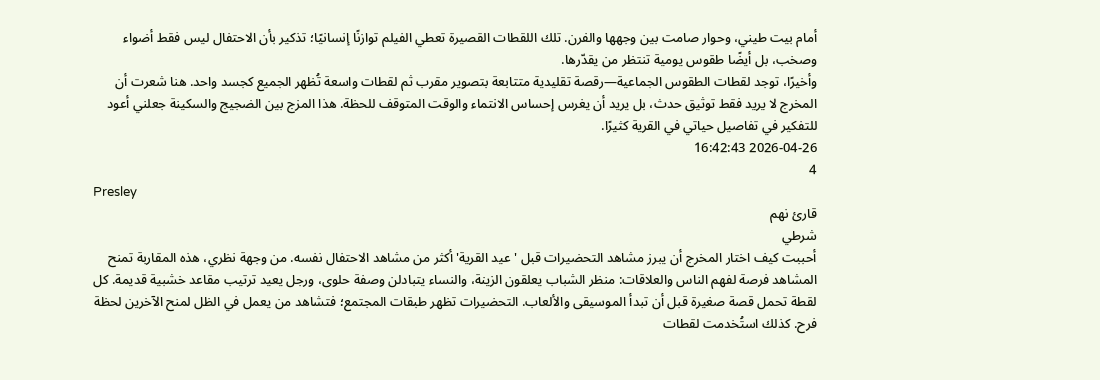أمام بيت طيني، وحوار صامت بين وجهها والفرن. تلك اللقطات القصيرة تعطي الفيلم توازنًا إنسانيًا؛ تذكير بأن الاحتفال ليس فقط أضواء وصخب، بل أيضًا طقوس يومية تنتظر من يقدّرها.
وأخيرًا، توجد لقطات الطقوس الجماعية—رقصة تقليدية متتابعة بتصوير مقرب ثم لقطات واسعة تُظهر الجميع كجسد واحد. هنا شعرت أن المخرج لا يريد فقط توثيق حدث، بل يريد أن يغرس إحساس الانتماء والوقت المتوقف للحظة. هذا المزج بين الضجيج والسكينة جعلني أعود للتفكير في تفاصيل حياتي في القرية كثيرًا.
2026-04-26 16:42:43
4
Presley
قارئ نهم
شرطي
أحببت كيف اختار المخرج أن يبرز مشاهد التحضيرات قبل 'عيد القرية' أكثر من مشاهد الاحتفال نفسه. من وجهة نظري، هذه المقاربة تمنح المشاهد فرصة لفهم الناس والعلاقات: منظر الشباب يعلقون الزينة، والنساء يتبادلن وصفة حلوى، ورجل يعيد ترتيب مقاعد خشبية قديمة. كل لقطة تحمل قصة صغيرة قبل أن تبدأ الموسيقى والألعاب. التحضيرات تظهر طبقات المجتمع؛ فتشاهد من يعمل في الظل لمنح الآخرين لحظة فرح. كذلك استُخدمت لقطات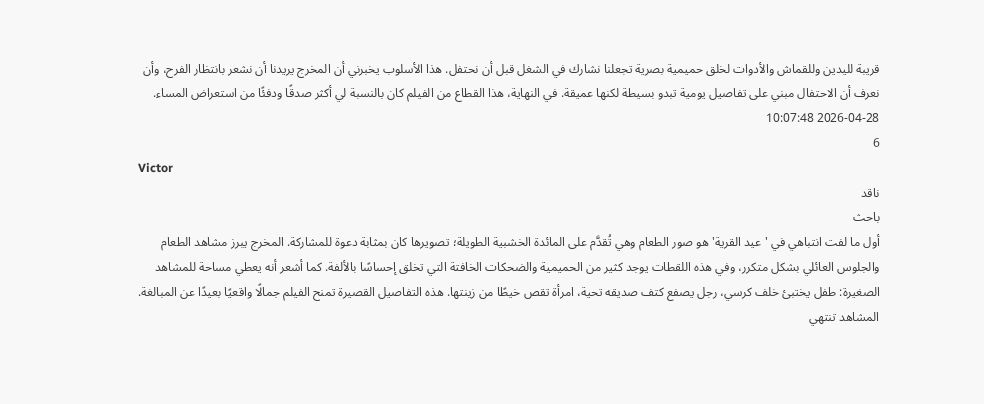قريبة لليدين وللقماش والأدوات لخلق حميمية بصرية تجعلنا نشارك في الشغل قبل أن نحتفل. هذا الأسلوب يخبرني أن المخرج يريدنا أن نشعر بانتظار الفرح، وأن نعرف أن الاحتفال مبني على تفاصيل يومية تبدو بسيطة لكنها عميقة. في النهاية، هذا القطاع من الفيلم كان بالنسبة لي أكثر صدقًا ودفئًا من استعراض المساء.
2026-04-28 10:07:48
6
Victor
ناقد
باحث
أول ما لفت انتباهي في 'عيد القرية' هو صور الطعام وهي تُقدَّم على المائدة الخشبية الطويلة؛ تصويرها كان بمثابة دعوة للمشاركة. المخرج يبرز مشاهد الطعام والجلوس العائلي بشكل متكرر، وفي هذه اللقطات يوجد كثير من الحميمية والضحكات الخافتة التي تخلق إحساسًا بالألفة. كما أشعر أنه يعطي مساحة للمشاهد الصغيرة: طفل يختبئ خلف كرسي، رجل يصفع كتف صديقه تحية، امرأة تقص خيطًا من زينتها. هذه التفاصيل القصيرة تمنح الفيلم جمالًا واقعيًا بعيدًا عن المبالغة. المشاهد تنتهي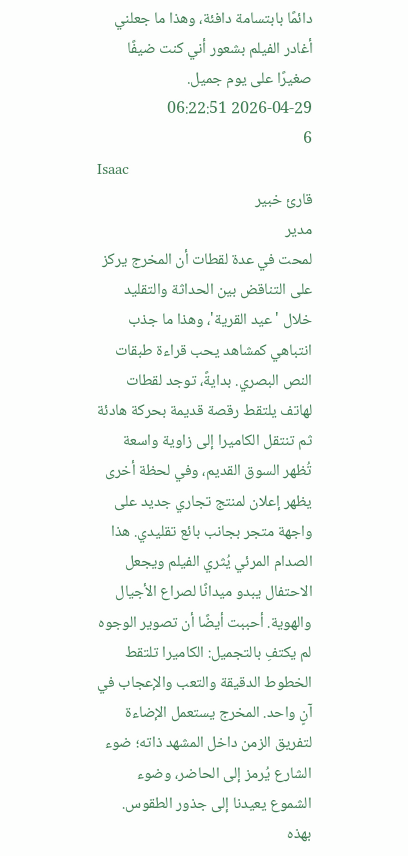دائمًا بابتسامة دافئة، وهذا ما جعلني أغادر الفيلم بشعور أني كنت ضيفًا صغيرًا على يوم جميل.
2026-04-29 06:22:51
6
Isaac
قارئ خبير
مدير
لمحت في عدة لقطات أن المخرج يركز على التناقض بين الحداثة والتقليد خلال 'عيد القرية'، وهذا ما جذب انتباهي كمشاهد يحب قراءة طبقات النص البصري. بدايةً، توجد لقطات لهاتف يلتقط رقصة قديمة بحركة هادئة ثم تنتقل الكاميرا إلى زاوية واسعة تُظهر السوق القديم، وفي لحظة أخرى يظهر إعلان لمنتج تجاري جديد على واجهة متجر بجانب بائع تقليدي. هذا الصدام المرئي يُثري الفيلم ويجعل الاحتفال يبدو ميدانًا لصراع الأجيال والهوية. أحببت أيضًا أن تصوير الوجوه لم يكتفِ بالتجميل: الكاميرا تلتقط الخطوط الدقيقة والتعب والإعجاب في آنٍ واحد. المخرج يستعمل الإضاءة لتفريق الزمن داخل المشهد ذاته؛ ضوء الشارع يُرمز إلى الحاضر، وضوء الشموع يعيدنا إلى جذور الطقوس. بهذه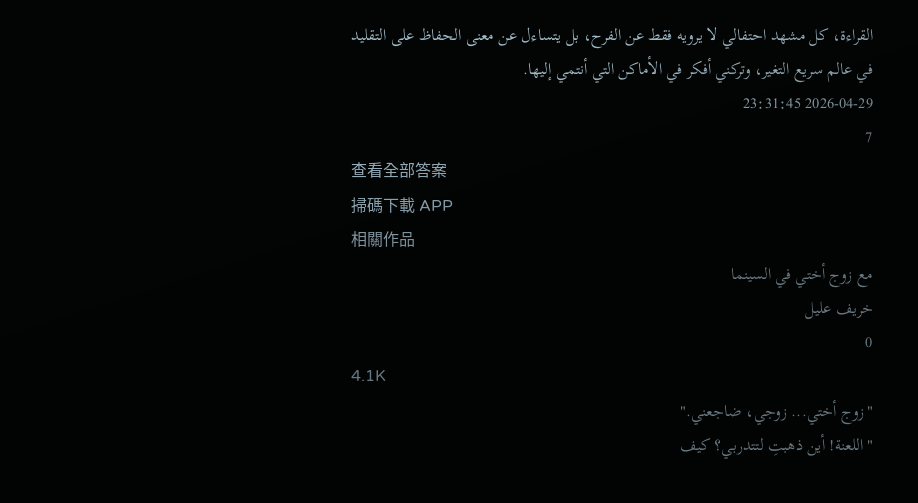القراءة، كل مشهد احتفالي لا يرويه فقط عن الفرح، بل يتساءل عن معنى الحفاظ على التقليد في عالم سريع التغير، وتركني أفكر في الأماكن التي أنتمي إليها.
2026-04-29 23:31:45
7
查看全部答案
掃碼下載 APP
相關作品
مع زوج أختي في السينما
خريف عليل
0
4.1K
"زوج أختي... زوجي، ضاجعني."
"اللعنة! أين ذهبتِ لتتدربي؟ كيف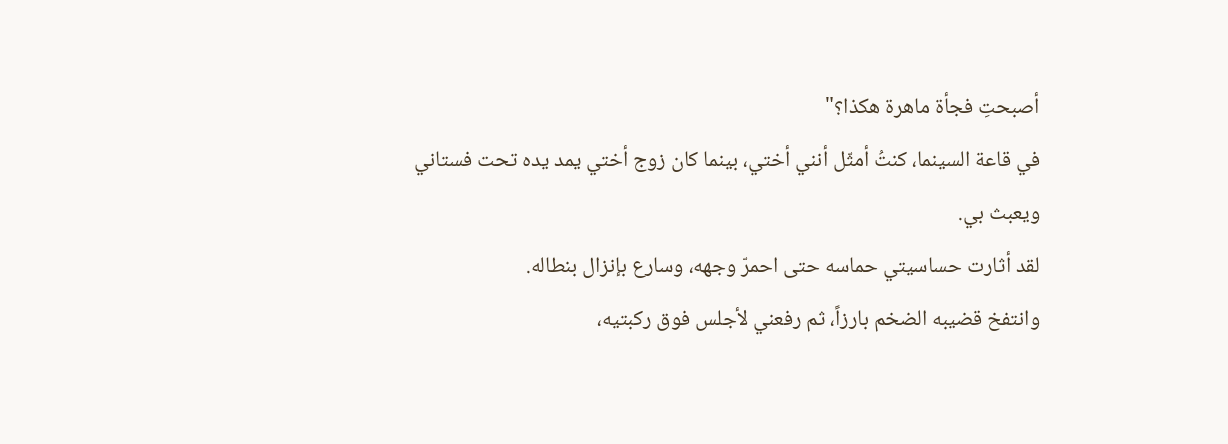أصبحتِ فجأة ماهرة هكذا؟"
في قاعة السينما، كنتُ أمثّل أنني أختي، بينما كان زوج أختي يمد يده تحت فستاني ويعبث بي.
لقد أثارت حساسيتي حماسه حتى احمرّ وجهه، وسارع بإنزال بنطاله.
وانتفخ قضيبه الضخم بارزاً، ثم رفعني لأجلس فوق ركبتيه،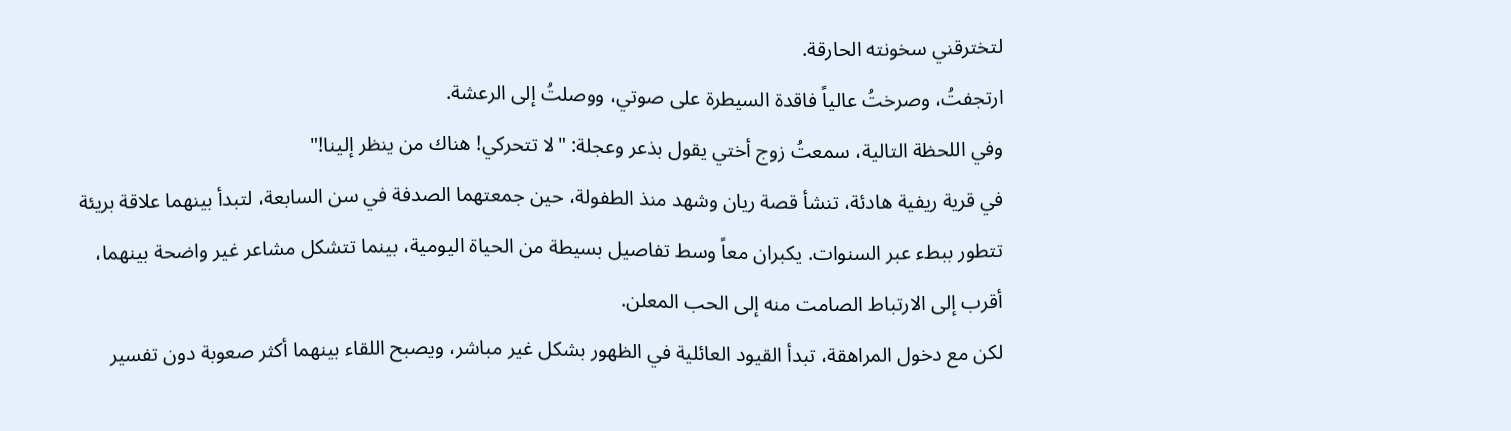لتخترقني سخونته الحارقة.
ارتجفتُ، وصرختُ عالياً فاقدة السيطرة على صوتي، ووصلتُ إلى الرعشة.
وفي اللحظة التالية، سمعتُ زوج أختي يقول بذعر وعجلة: "لا تتحركي! هناك من ينظر إلينا!"
في قرية ريفية هادئة، تنشأ قصة ريان وشهد منذ الطفولة، حين جمعتهما الصدفة في سن السابعة، لتبدأ بينهما علاقة بريئة تتطور ببطء عبر السنوات. يكبران معاً وسط تفاصيل بسيطة من الحياة اليومية، بينما تتشكل مشاعر غير واضحة بينهما، أقرب إلى الارتباط الصامت منه إلى الحب المعلن.
لكن مع دخول المراهقة، تبدأ القيود العائلية في الظهور بشكل غير مباشر، ويصبح اللقاء بينهما أكثر صعوبة دون تفسير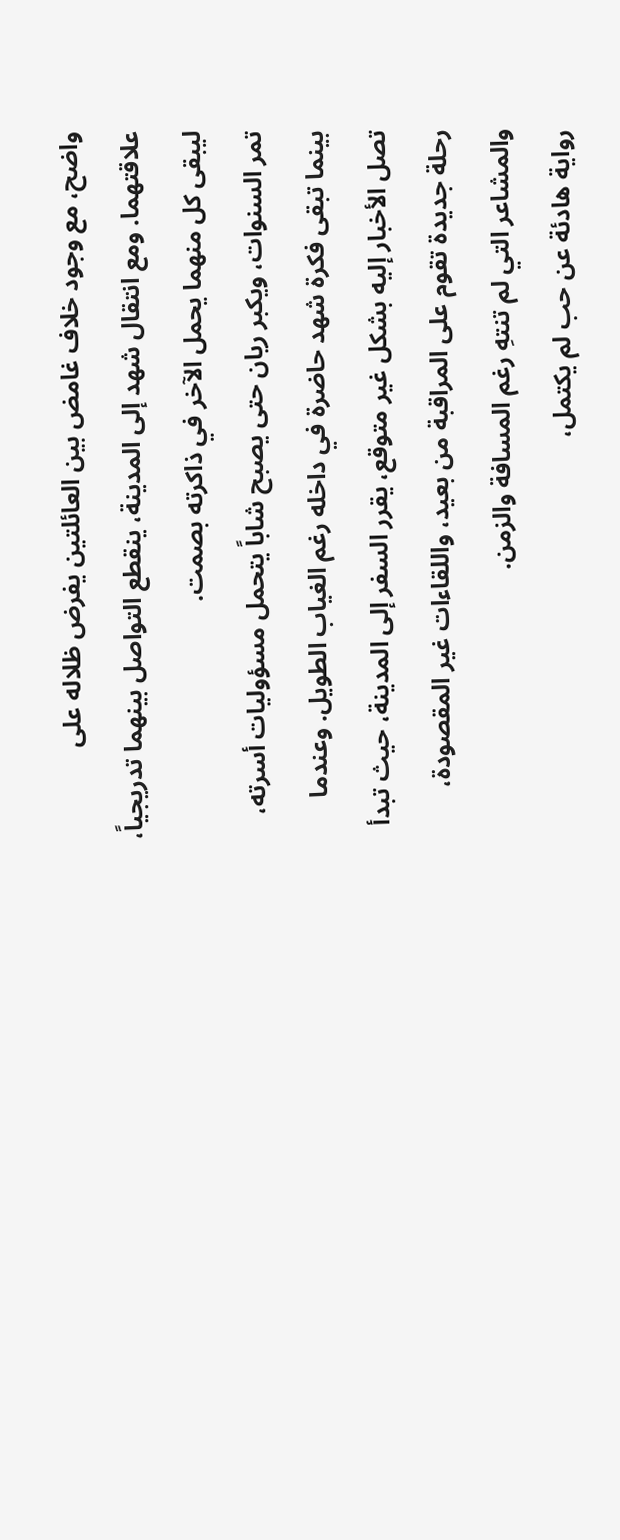واضح، مع وجود خلاف غامض بين العائلتين يفرض ظلاله على علاقتهما. ومع انتقال شهد إلى المدينة، ينقطع التواصل بينهما تدريجياً، ليبقى كل منهما يحمل الآخر في ذاكرته بصمت.
تمر السنوات، ويكبر ريان حتى يصبح شاباً يتحمل مسؤوليات أسرته، بينما تبقى فكرة شهد حاضرة في داخله رغم الغياب الطويل. وعندما تصل الأخبار إليه بشكل غير متوقع، يقرر السفر إلى المدينة، حيث تبدأ رحلة جديدة تقوم على المراقبة من بعيد، واللقاءات غير المقصودة، والمشاعر التي لم تنتهِ رغم المسافة والزمن.
رواية هادئة عن حب لم يكتمل،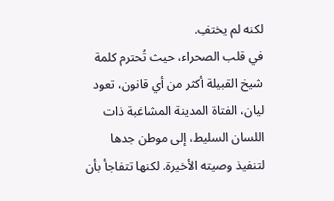لكنه لم يختفِ.
في قلب الصحراء، حيث تُحترم كلمة شيخ القبيلة أكثر من أي قانون، تعود ليان، الفتاة المدينة المشاغبة ذات اللسان السليط، إلى موطن جدها لتنفيذ وصيته الأخيرة. لكنها تتفاجأ بأن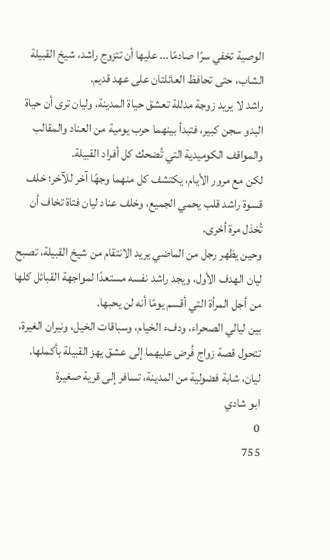الوصية تخفي سرًا صادمًا... عليها أن تتزوج راشد، شيخ القبيلة الشاب، حتى تحافظ العائلتان على عهد قديم.
راشد لا يريد زوجة مدللة تعشق حياة المدينة، وليان ترى أن حياة البدو سجن كبير، فتبدأ بينهما حرب يومية من العناد والمقالب والمواقف الكوميدية التي تُضحك كل أفراد القبيلة.
لكن مع مرور الأيام، يكتشف كل منهما وجهًا آخر للآخر؛ خلف قسوة راشد قلب يحمي الجميع، وخلف عناد ليان فتاة تخاف أن تُخذل مرة أخرى.
وحين يظهر رجل من الماضي يريد الانتقام من شيخ القبيلة، تصبح ليان الهدف الأول، ويجد راشد نفسه مستعدًا لمواجهة القبائل كلها من أجل المرأة التي أقسم يومًا أنه لن يحبها.
بين ليالي الصحراء، ودفء الخيام، وسباقات الخيل، ونيران الغيرة، تتحول قصة زواج فُرض عليهما إلى عشق يهز القبيلة بأكملها.
ليان، شابة فضولية من المدينة، تسافر إلى قرية صغيرة
ابو شادي
0
755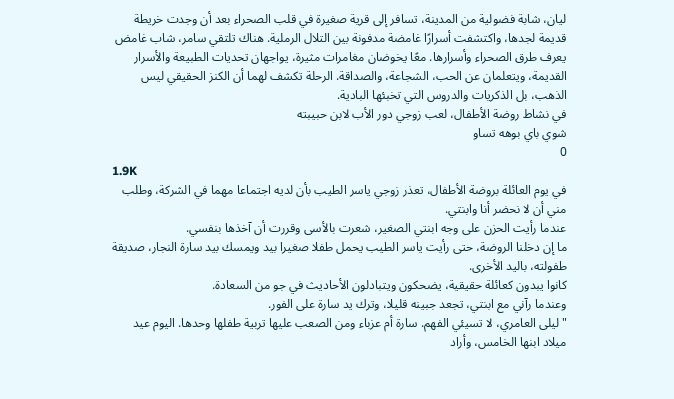ليان، شابة فضولية من المدينة، تسافر إلى قرية صغيرة في قلب الصحراء بعد أن وجدت خريطة قديمة لجدها، واكتشفت أسرارًا غامضة مدفونة بين التلال الرملية. هناك تلتقي سامر، شاب غامض يعرف طرق الصحراء وأسرارها. معًا يخوضان مغامرات مثيرة، يواجهان تحديات الطبيعة والأسرار القديمة، ويتعلمان عن الحب، الشجاعة، والصداقة. الرحلة تكشف لهما أن الكنز الحقيقي ليس الذهب، بل الذكريات والدروس التي تخبئها البادية.
في نشاط روضة الأطفال، لعب زوجي دور الأب لابن حبيبته
شوي باي بوهه تساو
0
1.9K
في يوم العائلة بروضة الأطفال، تعذر زوجي ياسر الطيب بأن لديه اجتماعا مهما في الشركة، وطلب مني أن لا نحضر أنا وابنتي.
عندما رأيت الحزن على وجه ابنتي الصغير، شعرت بالأسى وقررت أن آخذها بنفسي.
ما إن دخلنا الروضة، حتى رأيت ياسر الطيب يحمل طفلا صغيرا بيد ويمسك بيد سارة النجار، صديقة طفولته، باليد الأخرى.
كانوا يبدون كعائلة حقيقية، يضحكون ويتبادلون الأحاديث في جو من السعادة.
وعندما رآني مع ابنتي، تجعد جبينه قليلا، وترك يد سارة على الفور.
"ليلى العامري، لا تسيئي الفهم. سارة أم عزباء ومن الصعب عليها تربية طفلها وحدها. اليوم عيد ميلاد ابنها الخامس، وأراد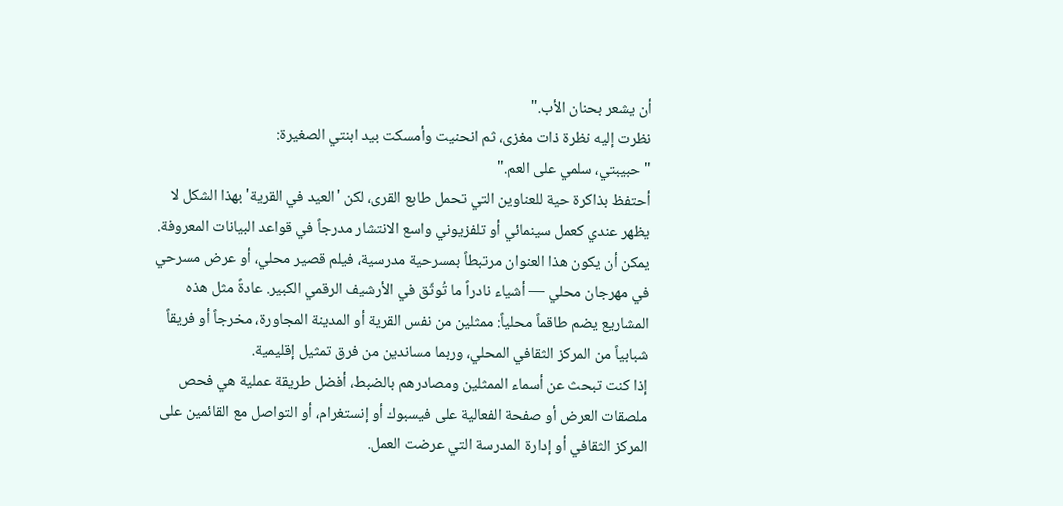أن يشعر بحنان الأب."
نظرت إليه نظرة ذات مغزى، ثم انحنيت وأمسكت بيد ابنتي الصغيرة:
"حبيبتي، سلمي على العم."
أحتفظ بذاكرة حية للعناوين التي تحمل طابع القرى، لكن 'العيد في القرية' بهذا الشكل لا يظهر عندي كعمل سينمائي أو تلفزيوني واسع الانتشار مدرجاً في قواعد البيانات المعروفة.
يمكن أن يكون هذا العنوان مرتبطاً بمسرحية مدرسية، فيلم قصير محلي، أو عرض مسرحي في مهرجان محلي — أشياء نادراً ما تُوثّق في الأرشيف الرقمي الكبير. عادةً مثل هذه المشاريع يضم طاقماً محلياً: ممثلين من نفس القرية أو المدينة المجاورة، مخرجاً أو فريقاً شبابياً من المركز الثقافي المحلي، وربما مساندين من فرق تمثيل إقليمية.
إذا كنت تبحث عن أسماء الممثلين ومصادرهم بالضبط، أفضل طريقة عملية هي فحص ملصقات العرض أو صفحة الفعالية على فيسبوك أو إنستغرام، أو التواصل مع القائمين على المركز الثقافي أو إدارة المدرسة التي عرضت العمل.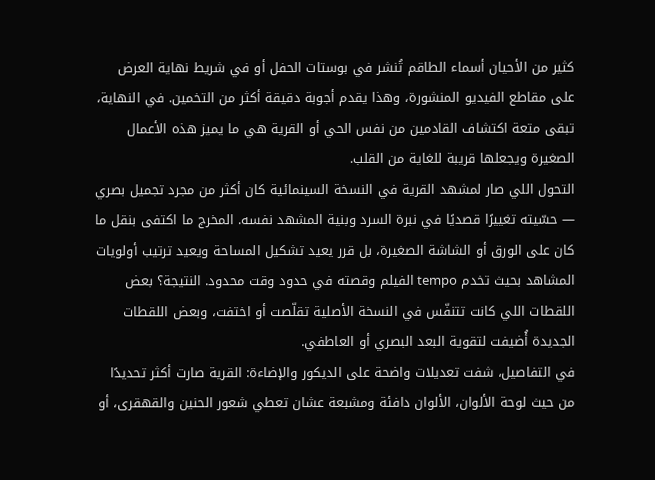كثير من الأحيان أسماء الطاقم تُنشر في بوستات الحفل أو في شريط نهاية العرض على مقاطع الفيديو المنشورة، وهذا يقدم أجوبة دقيقة أكثر من التخمين. في النهاية، تبقى متعة اكتشاف القادمين من نفس الحي أو القرية هي ما يميز هذه الأعمال الصغيرة ويجعلها قريبة للغاية من القلب.
التحول اللي صار لمشهد القرية في النسخة السينمائية كان أكثر من مجرد تجميل بصري — حسّيته تغييرًا قصديًا في نبرة السرد وبنية المشهد نفسه. المخرج ما اكتفى بنقل ما كان على الورق أو الشاشة الصغيرة، بل قرر يعيد تشكيل المساحة ويعيد ترتيب أولويات المشاهد بحيث تخدم tempo الفيلم وقصته في حدود وقت محدود. النتيجة؟ بعض اللقطات اللي كانت تتنفّس في النسخة الأصلية تقلّصت أو اختفت، وبعض اللقطات الجديدة أُضيفت لتقوية البعد البصري أو العاطفي.
في التفاصيل، شفت تعديلات واضحة على الديكور والإضاءة: القرية صارت أكثر تحديدًا من حيث لوحة الألوان، الألوان دافئة ومشبعة عشان تعطي شعور الحنين والقهقرى، أو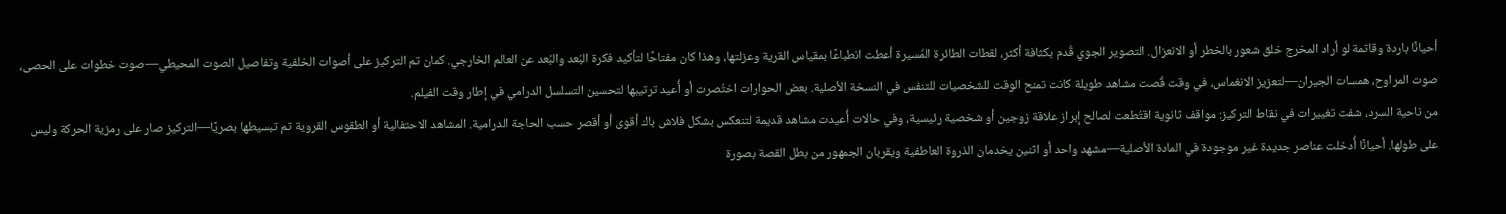أحيانًا باردة وقاتمة لو أراد المخرج خلق شعور بالخطر أو الانعزال. التصوير الجوي قُدم بكثافة أكثر، لقطات الطائرة المُسيرة أعطت انطباعًا بمقياس القرية وعزلتها، وهذا كان مفتاحًا لتأكيد فكرة البُعد والبُعد عن العالم الخارجي. كمان تم التركيز على أصوات الخلفية وتفاصيل الصوت المحيطي—صوت خطوات على الحصى، صوت المراوح، همسات الجيران—لتعزيز الانغماس، في وقت قُصت مشاهد طويلة كانت تمنح الوقت للشخصيات للتنفس في النسخة الأصلية. بعض الحوارات اختُصرت أو أُعيد ترتيبها لتحسين التسلسل الدرامي في إطار وقت الفيلم.
من ناحية السرد، شفت تغييرات في نقاط التركيز: مواقف ثانوية اقتُطعت لصالح إبراز علاقة زوجين أو شخصية رئيسية، وفي حالات أُعيدت مشاهد قديمة لتنعكس بشكل فلاش باك أقوى أو أقصر حسب الحاجة الدرامية. المشاهد الاحتفالية أو الطقوس القروية تم تبسيطها بصريًا—التركيز صار على رمزية الحركة وليس على طولها. أحيانًا أُدخلت عناصر جديدة غير موجودة في المادة الأصلية—مشهد واحد أو اثنين يخدمان الذروة العاطفية ويقربان الجمهور من بطل القصة بصورة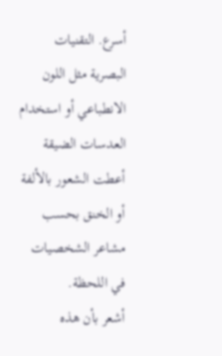أسرع. التقنيات البصرية مثل اللون الانطباعي أو استخدام العدسات الضيقة أعطت الشعور بالألفة أو الخنق بحسب مشاعر الشخصيات في اللحظة.
أشعر بأن هذه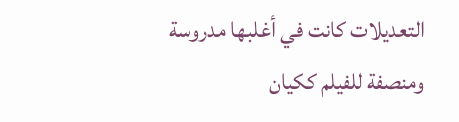التعديلات كانت في أغلبها مدروسة ومنصفة للفيلم ككيان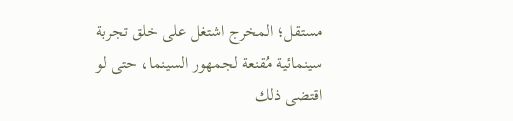مستقل؛ المخرج اشتغل على خلق تجربة سينمائية مُقنعة لجمهور السينما، حتى لو اقتضى ذلك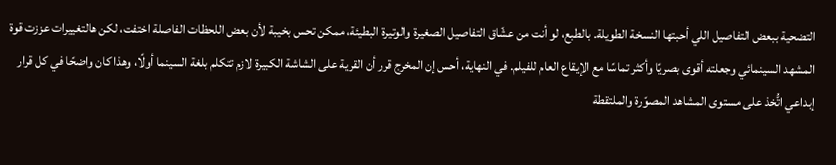التضحية ببعض التفاصيل اللي أحبتها النسخة الطويلة. بالطبع، لو أنت من عشّاق التفاصيل الصغيرة والوتيرة البطيئة، ممكن تحس بخيبة لأن بعض اللحظات الفاصلة اختفت، لكن هالتغييرات عززت قوة المشهد السينمائي وجعلته أقوى بصريًا وأكثر تماسًا مع الإيقاع العام للفيلم. في النهاية، أحس إن المخرج قرر أن القرية على الشاشة الكبيرة لازم تتكلم بلغة السينما أولًا، وهذا كان واضحًا في كل قرار إبداعي اتُّخذ على مستوى المشاهد المصوّرة والملتقطة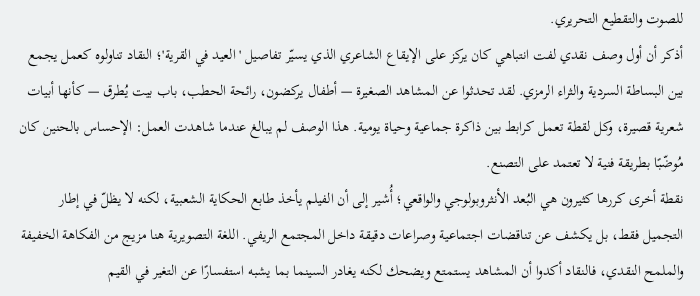للصوت والتقطيع التحريري.
أذكر أن أول وصف نقدي لفت انتباهي كان يركز على الإيقاع الشاعري الذي يسيّر تفاصيل 'العيد في القرية'؛ النقاد تناولوه كعمل يجمع بين البساطة السردية والثراء الرمزي. لقد تحدثوا عن المشاهد الصغيرة — أطفال يركضون، رائحة الحطب، باب بيت يُطرق — كأنها أبيات شعرية قصيرة، وكل لقطة تعمل كرابط بين ذاكرة جماعية وحياة يومية. هذا الوصف لم يبالغ عندما شاهدت العمل: الإحساس بالحنين كان مُوضّبًا بطريقة فنية لا تعتمد على التصنع.
نقطة أخرى كررها كثيرون هي البُعد الأنثروبولوجي والواقعي؛ أُشير إلى أن الفيلم يأخذ طابع الحكاية الشعبية، لكنه لا يظلّ في إطار التجميل فقط، بل يكشف عن تناقضات اجتماعية وصراعات دقيقة داخل المجتمع الريفي. اللغة التصويرية هنا مزيج من الفكاهة الخفيفة والملمح النقدي، فالنقاد أكدوا أن المشاهد يستمتع ويضحك لكنه يغادر السينما بما يشبه استفسارًا عن التغير في القيم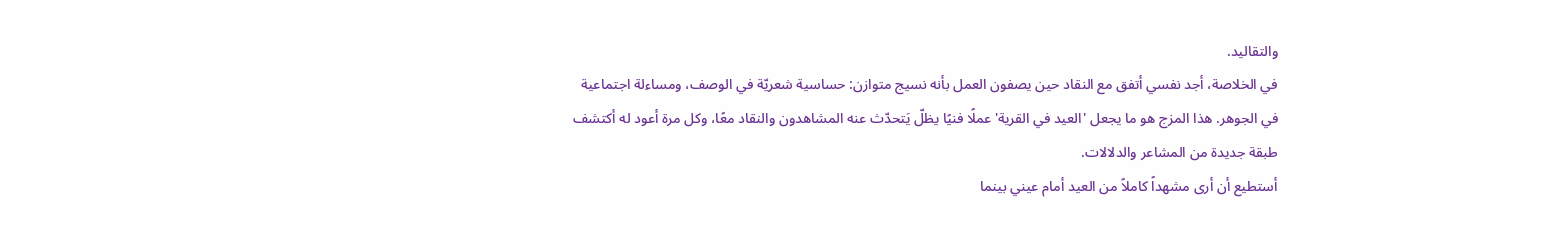والتقاليد.
في الخلاصة، أجد نفسي أتفق مع النقاد حين يصفون العمل بأنه نسيج متوازن: حساسية شعريّة في الوصف، ومساءلة اجتماعية في الجوهر. هذا المزج هو ما يجعل 'العيد في القرية' عملًا فنيًا يظلّ يَتحدّث عنه المشاهدون والنقاد معًا، وكل مرة أعود له أكتشف طبقة جديدة من المشاعر والدلالات.
أستطيع أن أرى مشهداً كاملاً من العيد أمام عيني بينما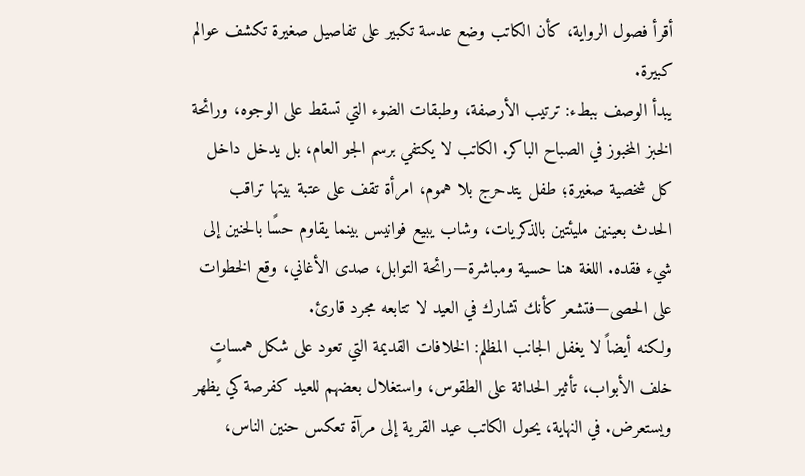أقرأ فصول الرواية، كأن الكاتب وضع عدسة تكبير على تفاصيل صغيرة تكشف عوالم كبيرة.
يبدأ الوصف ببطء: ترتيب الأرصفة، وطبقات الضوء التي تسقط على الوجوه، ورائحة الخبز المخبوز في الصباح الباكر. الكاتب لا يكتفي برسم الجو العام، بل يدخل داخل كل شخصية صغيرة؛ طفل يتدحرج بلا هموم، امرأة تقف على عتبة بيتها تراقب الحدث بعينين مليئتين بالذكريات، وشاب يبيع فوانيس بينما يقاوم حسًا بالحنين إلى شيء فقده. اللغة هنا حسية ومباشرة—رائحة التوابل، صدى الأغاني، وقع الخطوات على الحصى—فتشعر كأنك تشارك في العيد لا تتابعه مجرد قارئ.
ولكنه أيضاً لا يغفل الجانب المظلم: الخلافات القديمة التي تعود على شكل همساتٍ خلف الأبواب، تأثير الحداثة على الطقوس، واستغلال بعضهم للعيد كفرصة كي يظهر ويستعرض. في النهاية، يحول الكاتب عيد القرية إلى مرآة تعكس حنين الناس،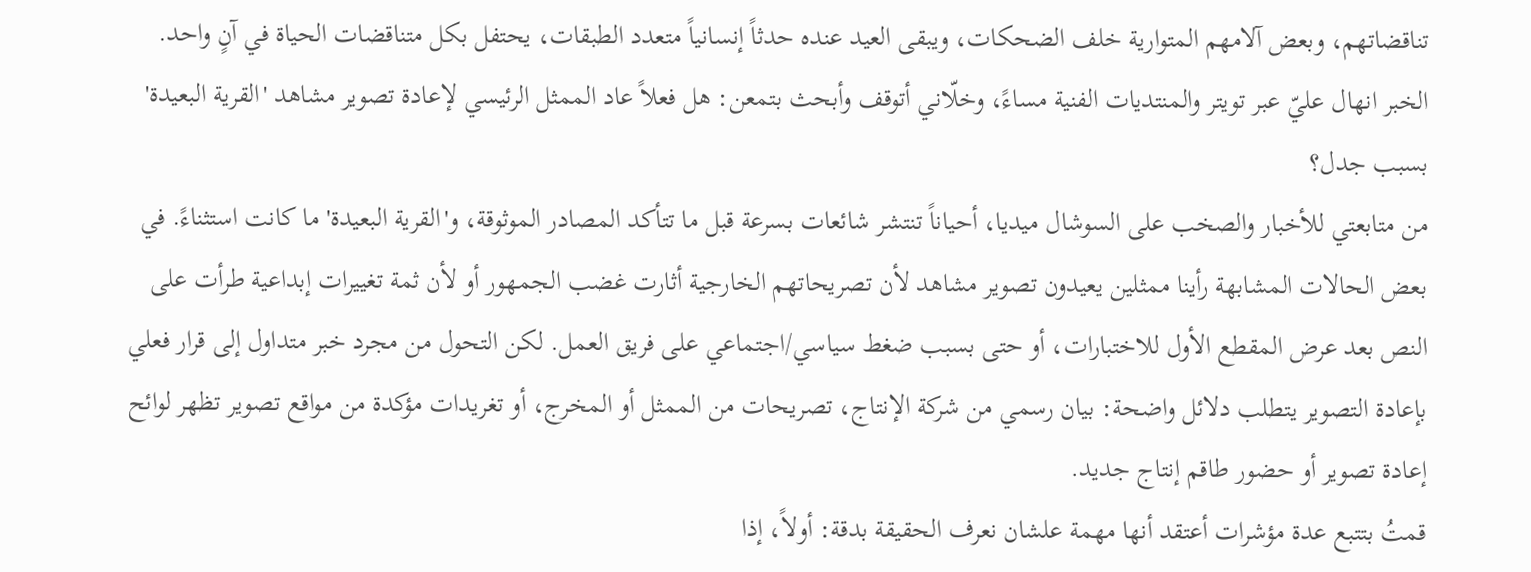تناقضاتهم، وبعض آلامهم المتوارية خلف الضحكات، ويبقى العيد عنده حدثاً إنسانياً متعدد الطبقات، يحتفل بكل متناقضات الحياة في آنٍ واحد.
الخبر انهال عليّ عبر تويتر والمنتديات الفنية مساءً، وخلّاني أتوقف وأبحث بتمعن: هل فعلاً عاد الممثل الرئيسي لإعادة تصوير مشاهد 'القرية البعيدة' بسبب جدل؟
من متابعتي للأخبار والصخب على السوشال ميديا، أحياناً تنتشر شائعات بسرعة قبل ما تتأكد المصادر الموثوقة، و'القرية البعيدة' ما كانت استثناءً. في بعض الحالات المشابهة رأينا ممثلين يعيدون تصوير مشاهد لأن تصريحاتهم الخارجية أثارت غضب الجمهور أو لأن ثمة تغييرات إبداعية طرأت على النص بعد عرض المقطع الأول للاختبارات، أو حتى بسبب ضغط سياسي/اجتماعي على فريق العمل. لكن التحول من مجرد خبر متداول إلى قرار فعلي بإعادة التصوير يتطلب دلائل واضحة: بيان رسمي من شركة الإنتاج، تصريحات من الممثل أو المخرج، أو تغريدات مؤكدة من مواقع تصوير تظهر لوائح إعادة تصوير أو حضور طاقم إنتاج جديد.
قمتُ بتتبع عدة مؤشرات أعتقد أنها مهمة علشان نعرف الحقيقة بدقة: أولاً، إذا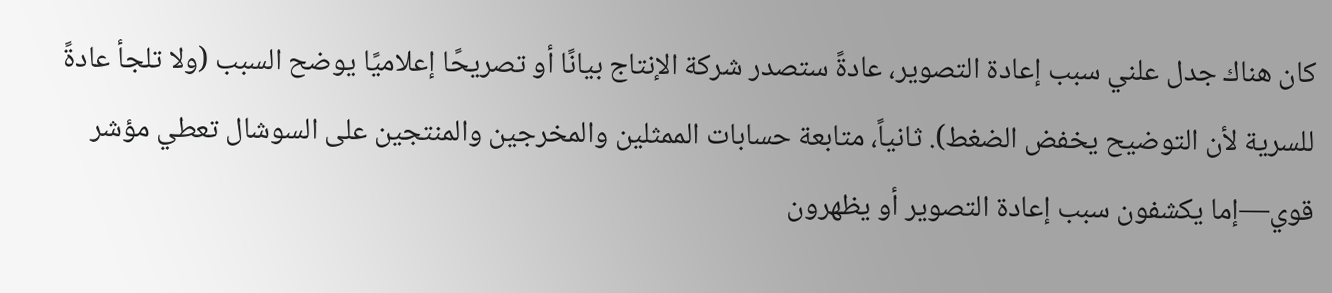كان هناك جدل علني سبب إعادة التصوير، عادةً ستصدر شركة الإنتاج بيانًا أو تصريحًا إعلاميًا يوضح السبب (ولا تلجأ عادةً للسرية لأن التوضيح يخفض الضغط). ثانياً، متابعة حسابات الممثلين والمخرجين والمنتجين على السوشال تعطي مؤشر قوي—إما يكشفون سبب إعادة التصوير أو يظهرون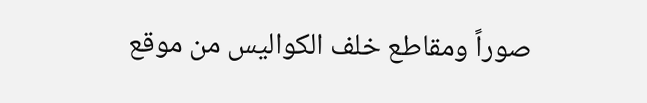صوراً ومقاطع خلف الكواليس من موقع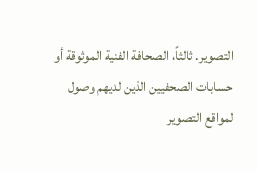التصوير. ثالثاً، الصحافة الفنية الموثوقة أو حسابات الصحفيين الذين لديهم وصول لمواقع التصوير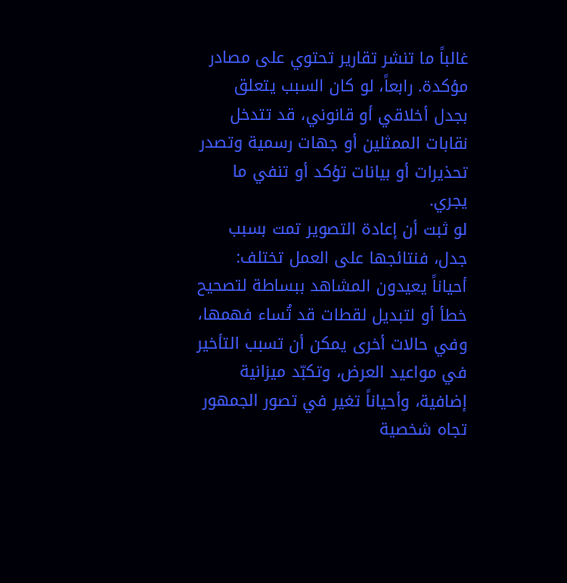غالباً ما تنشر تقارير تحتوي على مصادر مؤكدة. رابعاً، لو كان السبب يتعلق بجدل أخلاقي أو قانوني، قد تتدخل نقابات الممثلين أو جهات رسمية وتصدر تحذيرات أو بيانات تؤكد أو تنفي ما يجري.
لو ثبت أن إعادة التصوير تمت بسبب جدل، فنتائجها على العمل تختلف: أحياناً يعيدون المشاهد ببساطة لتصحيح خطأ أو لتبديل لقطات قد تُساء فهمها، وفي حالات أخرى يمكن أن تسبب التأخير في مواعيد العرض، وتكبّد ميزانية إضافية، وأحياناً تغير في تصور الجمهور تجاه شخصية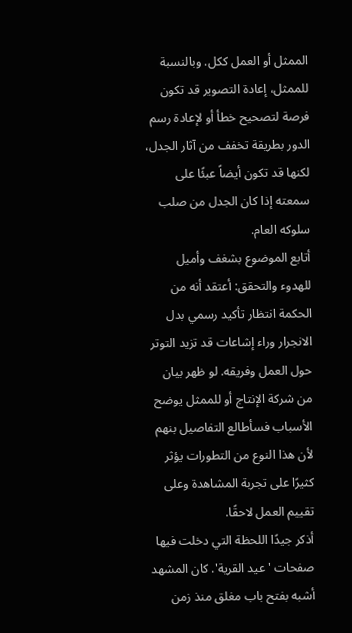الممثل أو العمل ككل. وبالنسبة للممثل، إعادة التصوير قد تكون فرصة لتصحيح خطأ أو لإعادة رسم الدور بطريقة تخفف من آثار الجدل، لكنها قد تكون أيضاً عبئًا على سمعته إذا كان الجدل من صلب سلوكه العام.
أتابع الموضوع بشغف وأميل للهدوء والتحقق: أعتقد أنه من الحكمة انتظار تأكيد رسمي بدل الانجرار وراء إشاعات قد تزيد التوتر حول العمل وفريقه. لو ظهر بيان من شركة الإنتاج أو للممثل يوضح الأسباب فسأطالع التفاصيل بنهم لأن هذا النوع من التطورات يؤثر كثيرًا على تجربة المشاهدة وعلى تقييم العمل لاحقًا.
أذكر جيدًا اللحظة التي دخلت فيها صفحات 'عيد القرية'. كان المشهد أشبه بفتح باب مغلق منذ زمن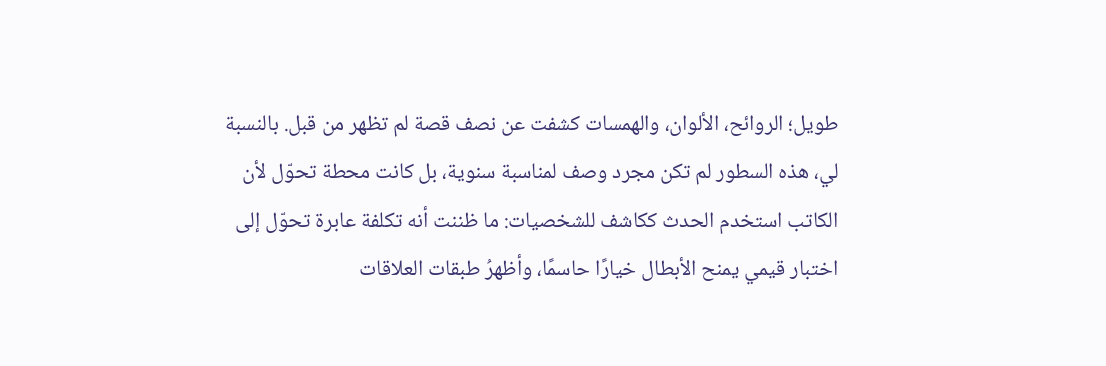طويل؛ الروائح، الألوان، والهمسات كشفت عن نصف قصة لم تظهر من قبل. بالنسبة لي، هذه السطور لم تكن مجرد وصف لمناسبة سنوية، بل كانت محطة تحوّل لأن الكاتب استخدم الحدث ككاشف للشخصيات: ما ظننت أنه تكلفة عابرة تحوّل إلى اختبار قيمي يمنح الأبطال خيارًا حاسمًا، وأظهرُ طبقات العلاقات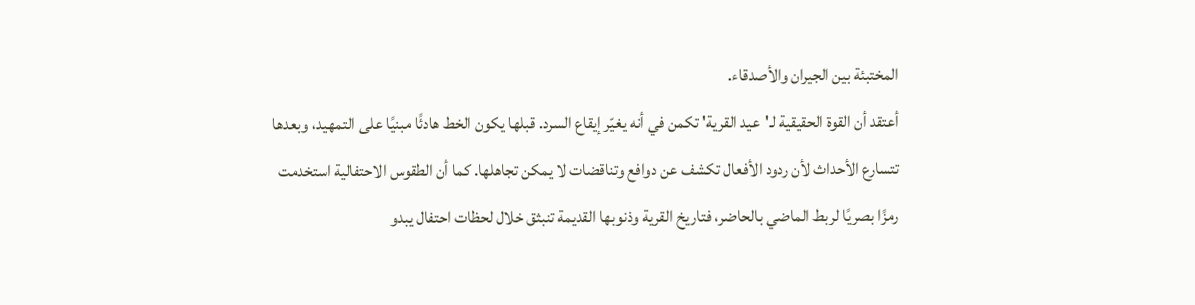المختبئة بين الجيران والأصدقاء.
أعتقد أن القوة الحقيقية لـ'عيد القرية' تكمن في أنه يغيّر إيقاع السرد. قبلها يكون الخط هادئًا مبنيًا على التمهيد، وبعدها تتسارع الأحداث لأن ردود الأفعال تكشف عن دوافع وتناقضات لا يمكن تجاهلها. كما أن الطقوس الاحتفالية استخدمت رمزًا بصريًا لربط الماضي بالحاضر، فتاريخ القرية وذنوبها القديمة تنبثق خلال لحظات احتفال يبدو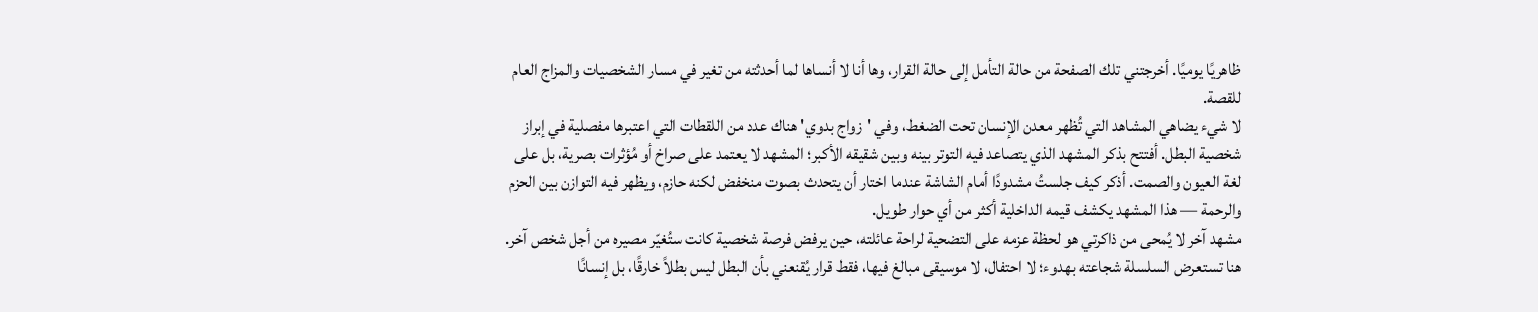ظاهريًا يوميًا. أخرجتني تلك الصفحة من حالة التأمل إلى حالة القرار، وها أنا لا أنساها لما أحدثته من تغير في مسار الشخصيات والمزاج العام للقصة.
لا شيء يضاهي المشاهد التي تُظهر معدن الإنسان تحت الضغط، وفي 'زواج بدوي' هناك عدد من اللقطات التي اعتبرها مفصلية في إبراز شخصية البطل. أفتتح بذكر المشهد الذي يتصاعد فيه التوتر بينه وبين شقيقه الأكبر؛ المشهد لا يعتمد على صراخ أو مُؤثرات بصرية، بل على لغة العيون والصمت. أذكر كيف جلستُ مشدودًا أمام الشاشة عندما اختار أن يتحدث بصوت منخفض لكنه حازم، ويظهر فيه التوازن بين الحزم والرحمة — هذا المشهد يكشف قيمه الداخلية أكثر من أي حوار طويل.
مشهد آخر لا يُمحى من ذاكرتي هو لحظة عزمه على التضحية لراحة عائلته، حين يرفض فرصة شخصية كانت ستُغيّر مصيره من أجل شخص آخر. هنا تستعرض السلسلة شجاعته بهدوء؛ لا احتفال، لا موسيقى مبالغ فيها، فقط قرار يُقنعني بأن البطل ليس بطلاً خارقًا، بل إنسانًا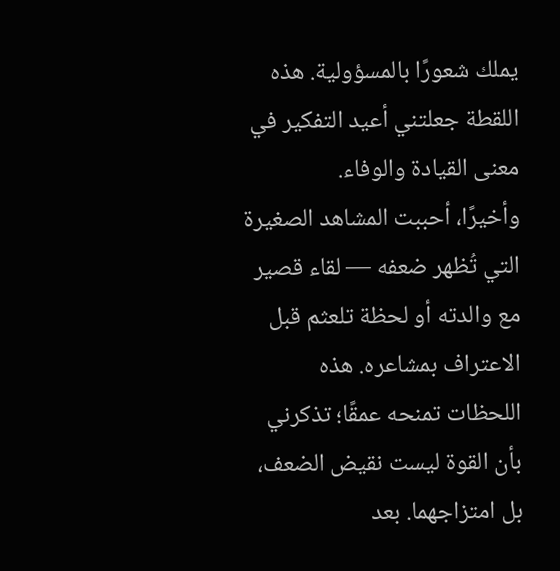يملك شعورًا بالمسؤولية. هذه اللقطة جعلتني أعيد التفكير في معنى القيادة والوفاء.
وأخيرًا، أحببت المشاهد الصغيرة التي تُظهر ضعفه — لقاء قصير مع والدته أو لحظة تلعثم قبل الاعتراف بمشاعره. هذه اللحظات تمنحه عمقًا؛ تذكرني بأن القوة ليست نقيض الضعف، بل امتزاجهما. بعد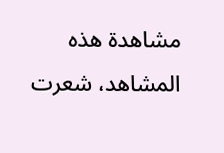مشاهدة هذه المشاهد، شعرت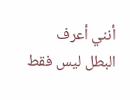أنني أعرف البطل ليس فقط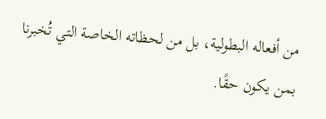من أفعاله البطولية، بل من لحظاته الخاصة التي تُخبرنا بمن يكون حقًا.